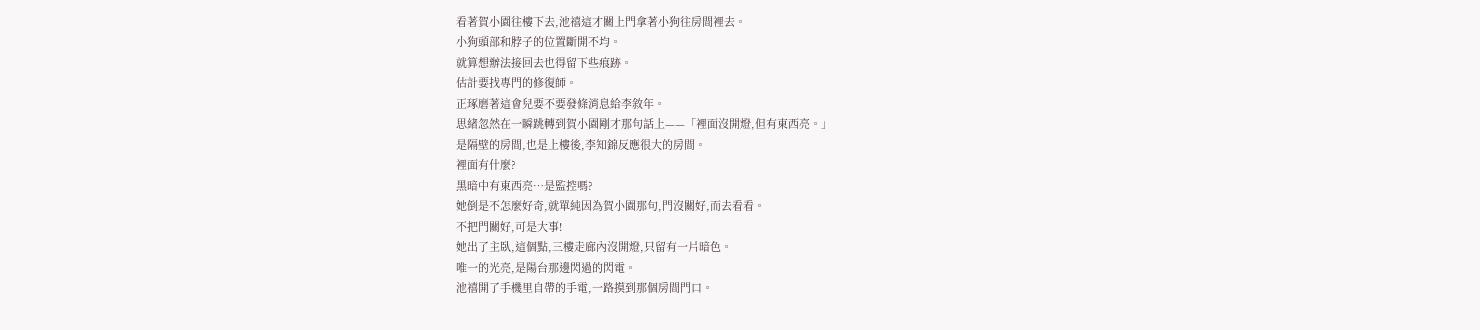看著賀小園往樓下去,池禧這才關上門拿著小狗往房間裡去。
小狗頭部和脖子的位置斷開不均。
就算想辦法接回去也得留下些痕跡。
估計要找專門的修復師。
正琢磨著這會兒要不要發條消息給李敘年。
思緒忽然在一瞬跳轉到賀小園剛才那句話上——「裡面沒開燈,但有東西亮。」
是隔壁的房間,也是上樓後,李知錦反應很大的房間。
裡面有什麼?
黑暗中有東西亮…是監控嗎?
她倒是不怎麼好奇,就單純因為賀小園那句,門沒關好,而去看看。
不把門關好,可是大事!
她出了主臥,這個點,三樓走廊內沒開燈,只留有一片暗色。
唯一的光亮,是陽台那邊閃過的閃電。
池禧開了手機里自帶的手電,一路摸到那個房間門口。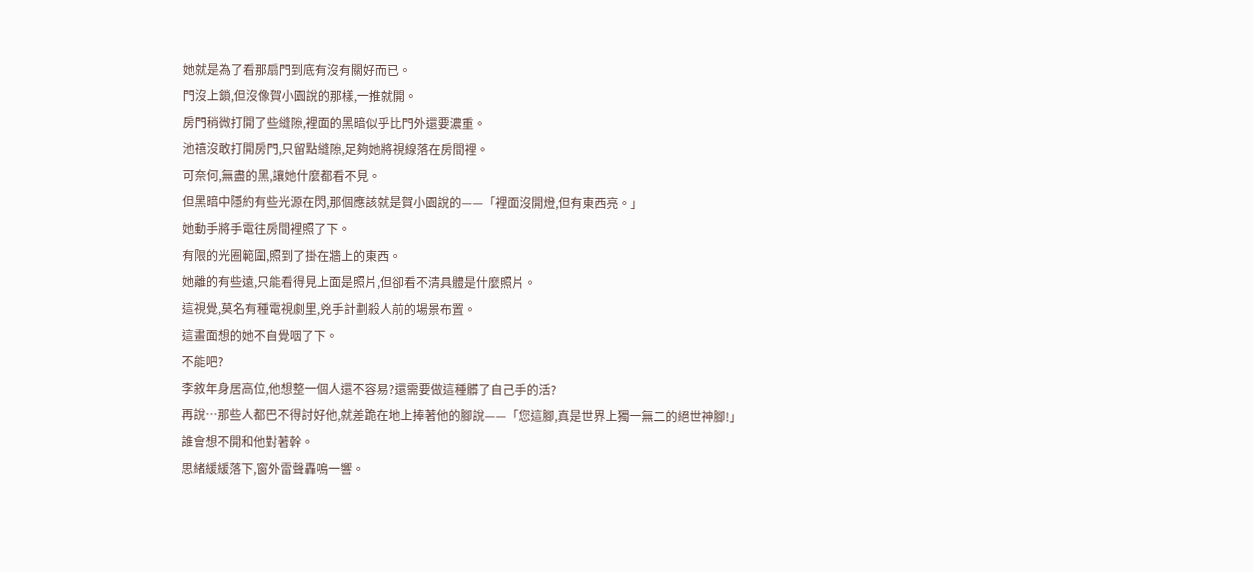她就是為了看那扇門到底有沒有關好而已。
門沒上鎖,但沒像賀小園說的那樣,一推就開。
房門稍微打開了些縫隙,裡面的黑暗似乎比門外還要濃重。
池禧沒敢打開房門,只留點縫隙,足夠她將視線落在房間裡。
可奈何,無盡的黑,讓她什麼都看不見。
但黑暗中隱約有些光源在閃,那個應該就是賀小園說的——「裡面沒開燈,但有東西亮。」
她動手將手電往房間裡照了下。
有限的光圈範圍,照到了掛在牆上的東西。
她離的有些遠,只能看得見上面是照片,但卻看不清具體是什麼照片。
這視覺,莫名有種電視劇里,兇手計劃殺人前的場景布置。
這畫面想的她不自覺咽了下。
不能吧?
李敘年身居高位,他想整一個人還不容易?還需要做這種髒了自己手的活?
再說…那些人都巴不得討好他,就差跪在地上捧著他的腳說——「您這腳,真是世界上獨一無二的絕世神腳!」
誰會想不開和他對著幹。
思緒緩緩落下,窗外雷聲轟鳴一響。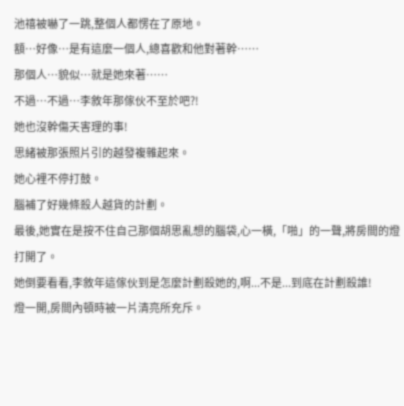池禧被嚇了一跳,整個人都愣在了原地。
額…好像…是有這麼一個人,總喜歡和他對著幹……
那個人…貌似…就是她來著……
不過…不過…李敘年那傢伙不至於吧?!
她也沒幹傷天害理的事!
思緒被那張照片引的越發複雜起來。
她心裡不停打鼓。
腦補了好幾條殺人越貨的計劃。
最後,她實在是按不住自己那個胡思亂想的腦袋,心一橫,「啪」的一聲,將房間的燈打開了。
她倒要看看,李敘年這傢伙到是怎麼計劃殺她的,啊...不是...到底在計劃殺誰!
燈一開,房間內頓時被一片清亮所充斥。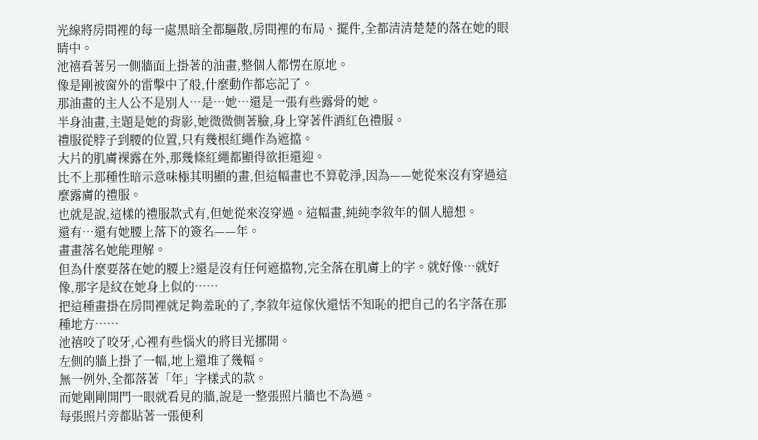光線將房間裡的每一處黑暗全都驅散,房間裡的布局、擺件,全都清清楚楚的落在她的眼睛中。
池禧看著另一側牆面上掛著的油畫,整個人都愣在原地。
像是剛被窗外的雷擊中了般,什麼動作都忘記了。
那油畫的主人公不是別人…是…她…還是一張有些露骨的她。
半身油畫,主題是她的背影,她微微側著臉,身上穿著件酒紅色禮服。
禮服從脖子到腰的位置,只有幾根紅繩作為遮擋。
大片的肌膚裸露在外,那幾條紅繩都顯得欲拒還迎。
比不上那種性暗示意味極其明顯的畫,但這幅畫也不算乾淨,因為——她從來沒有穿過這麼露膚的禮服。
也就是說,這樣的禮服款式有,但她從來沒穿過。這幅畫,純純李敘年的個人臆想。
還有…還有她腰上落下的簽名——年。
畫畫落名她能理解。
但為什麼要落在她的腰上?還是沒有任何遮擋物,完全落在肌膚上的字。就好像…就好像,那字是紋在她身上似的……
把這種畫掛在房間裡就足夠羞恥的了,李敘年這傢伙還恬不知恥的把自己的名字落在那種地方……
池禧咬了咬牙,心裡有些惱火的將目光挪開。
左側的牆上掛了一幅,地上還堆了幾幅。
無一例外,全都落著「年」字樣式的款。
而她剛剛開門一眼就看見的牆,說是一整張照片牆也不為過。
每張照片旁都貼著一張便利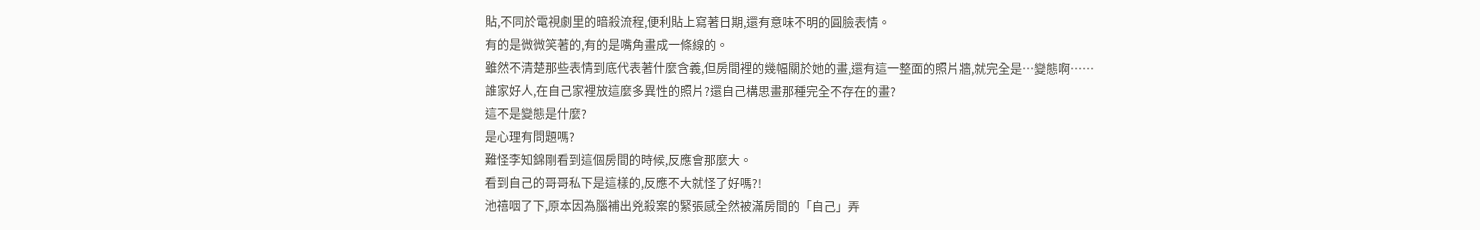貼,不同於電視劇里的暗殺流程,便利貼上寫著日期,還有意味不明的圓臉表情。
有的是微微笑著的,有的是嘴角畫成一條線的。
雖然不清楚那些表情到底代表著什麼含義,但房間裡的幾幅關於她的畫,還有這一整面的照片牆,就完全是…變態啊……
誰家好人,在自己家裡放這麼多異性的照片?還自己構思畫那種完全不存在的畫?
這不是變態是什麼?
是心理有問題嗎?
難怪李知錦剛看到這個房間的時候,反應會那麼大。
看到自己的哥哥私下是這樣的,反應不大就怪了好嗎?!
池禧咽了下,原本因為腦補出兇殺案的緊張感全然被滿房間的「自己」弄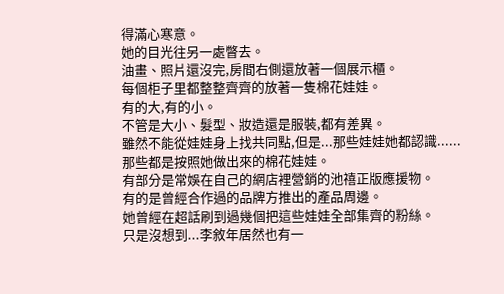得滿心寒意。
她的目光往另一處瞥去。
油畫、照片還沒完,房間右側還放著一個展示櫃。
每個柜子里都整整齊齊的放著一隻棉花娃娃。
有的大,有的小。
不管是大小、髮型、妝造還是服裝,都有差異。
雖然不能從娃娃身上找共同點,但是...那些娃娃她都認識......
那些都是按照她做出來的棉花娃娃。
有部分是常娛在自己的網店裡營銷的池禧正版應援物。
有的是曾經合作過的品牌方推出的產品周邊。
她曾經在超話刷到過幾個把這些娃娃全部集齊的粉絲。
只是沒想到...李敘年居然也有一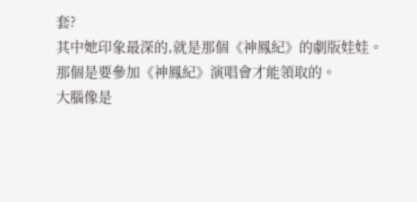套?
其中她印象最深的,就是那個《神鳳紀》的劇版娃娃。
那個是要參加《神鳳紀》演唱會才能領取的。
大腦像是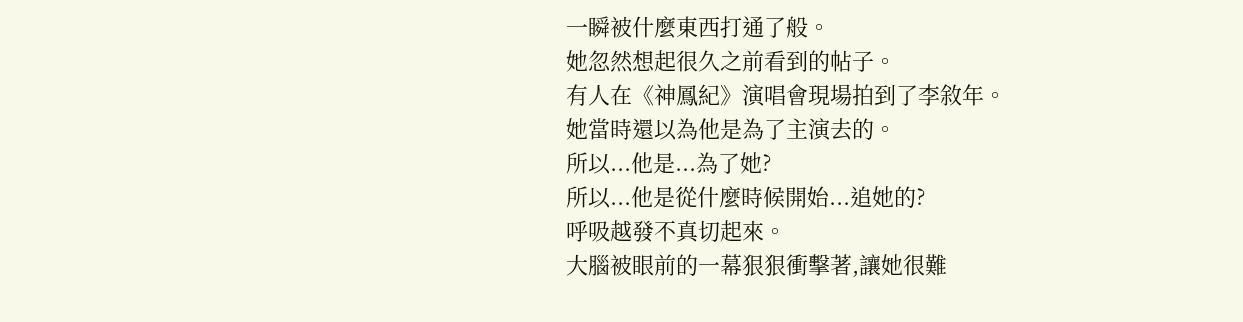一瞬被什麼東西打通了般。
她忽然想起很久之前看到的帖子。
有人在《神鳳紀》演唱會現場拍到了李敘年。
她當時還以為他是為了主演去的。
所以...他是...為了她?
所以...他是從什麼時候開始...追她的?
呼吸越發不真切起來。
大腦被眼前的一幕狠狠衝擊著,讓她很難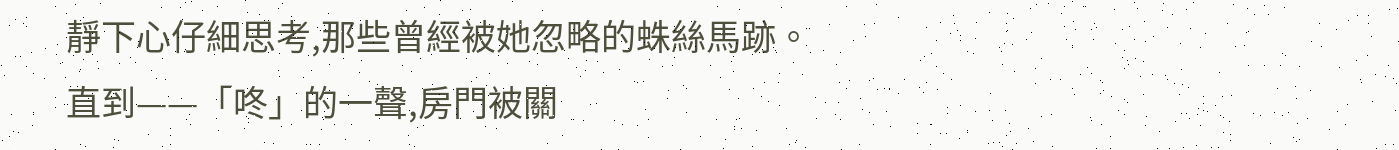靜下心仔細思考,那些曾經被她忽略的蛛絲馬跡。
直到——「咚」的一聲,房門被關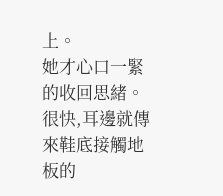上。
她才心口一緊的收回思緒。
很快,耳邊就傳來鞋底接觸地板的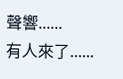聲響......
有人來了......